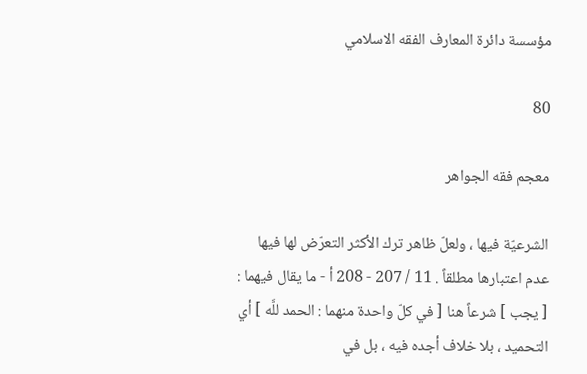مؤسسة دائرة المعارف الفقه الاسلامي

80

معجم فقه الجواهر

الشرعيّة فيها ، ولعلّ ظاهر ترك الأكثر التعرّض لها فيها عدم اعتبارها مطلقاً . 11 / 207 - 208 أ - ما يقال فيهما : [ يجب ] شرعاً هنا [ في كلّ واحدة منهما : الحمد للَّه ] أي التحميد ، بلا خلاف أجده فيه ، بل في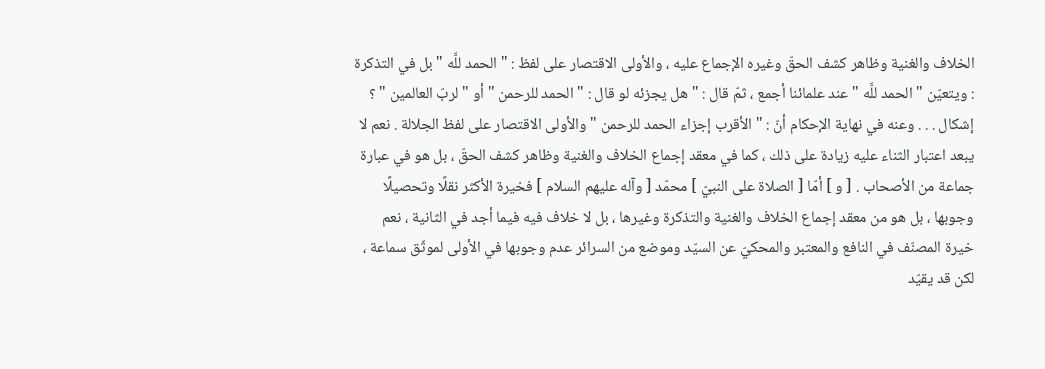الخلاف والغنية وظاهر كشف الحقّ وغيره الإجماع عليه ، والأولى الاقتصار على لفظ : " الحمد للَّه " بل في التذكرة : ويتعيّن " الحمد للَّه " عند علمائنا أجمع ، ثمّ قال : " هل يجزئه لو قال : " الحمد للرحمن " أو " لربّ العالمين " ؟ إشكال . . . وعنه في نهاية الإحكام أنّ : " الأقرب إجزاء الحمد للرحمن " والأولى الاقتصار على لفظ الجلالة . نعم لا يبعد اعتبار الثناء عليه زيادة على ذلك ، كما في معقد إجماع الخلاف والغنية وظاهر كشف الحقّ ، بل هو في عبارة جماعة من الأصحاب . [ و ] أمّا [ الصلاة على النبيّ ] محمّد [ وآله عليهم السلام ] فخيرة الأكثر نقلًا وتحصيلًا وجوبها ، بل هو من معقد إجماع الخلاف والغنية والتذكرة وغيرها ، بل لا خلاف فيه فيما أجد في الثانية ، نعم خيرة المصنّف في النافع والمعتبر والمحكيّ عن السيّد وموضع من السرائر عدم وجوبها في الأولى لموثّق سماعة ، لكن قد يقيّد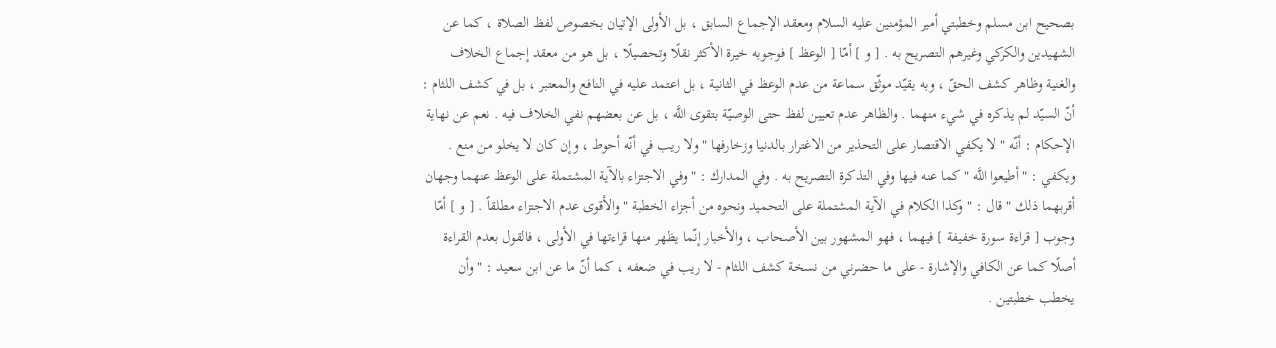بصحيح ابن مسلم وخطبتي أمير المؤمنين عليه السلام ومعقد الإجماع السابق ، بل الأولى الإتيان بخصوص لفظ الصلاة ، كما عن الشهيدين والكركي وغيرهم التصريح به . [ و ] أمّا [ الوعظ ] فوجوبه خيرة الأكثر نقلًا وتحصيلًا ، بل هو من معقد إجماع الخلاف والغنية وظاهر كشف الحقّ ، وبه يقيّد موثّق سماعة من عدم الوعظ في الثانية ، بل اعتمد عليه في النافع والمعتبر ، بل في كشف اللثام : أنّ السيّد لم يذكره في شيء منهما . والظاهر عدم تعيين لفظ حتى الوصيّة بتقوى اللَّه ، بل عن بعضهم نفي الخلاف فيه . نعم عن نهاية الإحكام : أنّه " لا يكفي الاقتصار على التحذير من الاغترار بالدنيا وزخارفها " ولا ريب في أنّه أحوط ، وإن كان لا يخلو من منع . ويكفي : " أطيعوا اللَّه " كما عنه فيها وفي التذكرة التصريح به . وفي المدارك : " وفي الاجتزاء بالآية المشتملة على الوعظ عنهما وجهان أقربهما ذلك " قال : " وكذا الكلام في الآية المشتملة على التحميد ونحوه من أجزاء الخطبة " والأقوى عدم الاجتزاء مطلقاً . [ و ] أمّا وجوب [ قراءة سورة خفيفة ] فيهما ، فهو المشهور بين الأصحاب ، والأخبار إنّما يظهر منها قراءتها في الأولى ، فالقول بعدم القراءة أصلًا كما عن الكافي والإشارة - على ما حضرني من نسخة كشف اللثام - لا ريب في ضعفه ، كما أنّ ما عن ابن سعيد : " وأن يخطب خطبتين .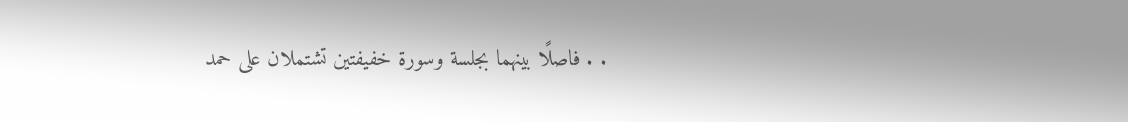. . فاصلًا بينهما بجلسة وسورة خفيفتين تشتملان على حمد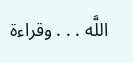اللَّه . . . وقراءة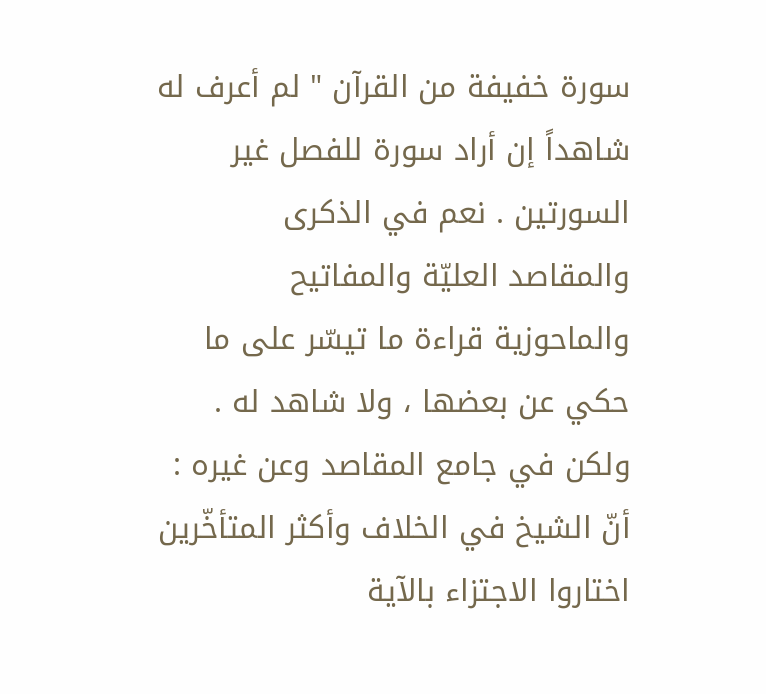سورة خفيفة من القرآن " لم أعرف له شاهداً إن أراد سورة للفصل غير السورتين . نعم في الذكرى والمقاصد العليّة والمفاتيح والماحوزية قراءة ما تيسّر على ما حكي عن بعضها ، ولا شاهد له . ولكن في جامع المقاصد وعن غيره : أنّ الشيخ في الخلاف وأكثر المتأخّرين اختاروا الاجتزاء بالآية